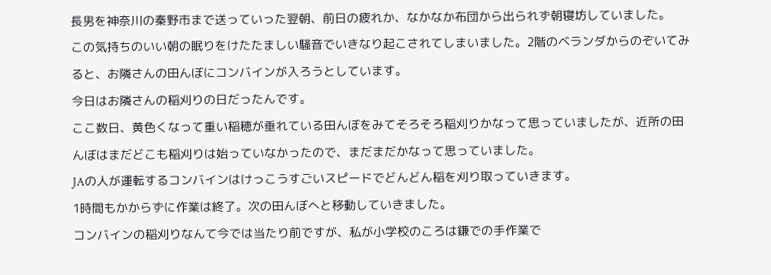長男を神奈川の秦野市まで送っていった翌朝、前日の疲れか、なかなか布団から出られず朝寝坊していました。
この気持ちのいい朝の眠りをけたたましい騒音でいきなり起こされてしまいました。2階のベランダからのぞいてみると、お隣さんの田んぼにコンバインが入ろうとしています。
今日はお隣さんの稲刈りの日だったんです。
ここ数日、黄色くなって重い稲穂が垂れている田んぼをみてそろそろ稲刈りかなって思っていましたが、近所の田んぼはまだどこも稲刈りは始っていなかったので、まだまだかなって思っていました。
JAの人が運転するコンバインはけっこうすごいスピードでどんどん稲を刈り取っていきます。
1時間もかからずに作業は終了。次の田んぼへと移動していきました。
コンバインの稲刈りなんて今では当たり前ですが、私が小学校のころは鎌での手作業で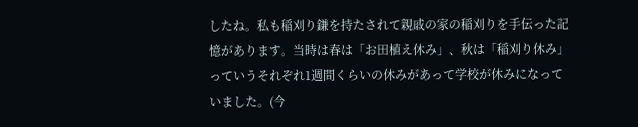したね。私も稲刈り鎌を持たされて親戚の家の稲刈りを手伝った記憶があります。当時は春は「お田植え休み」、秋は「稲刈り休み」っていうそれぞれ1週間くらいの休みがあって学校が休みになっていました。(今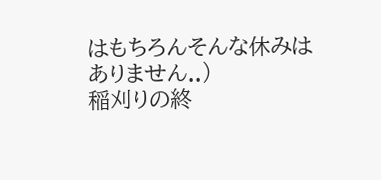はもちろんそんな休みはありません..)
稲刈りの終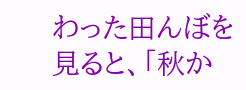わった田んぼを見ると、「秋か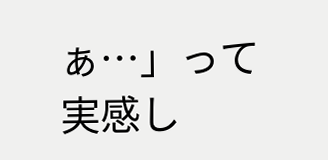ぁ…」って実感し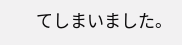てしまいました。